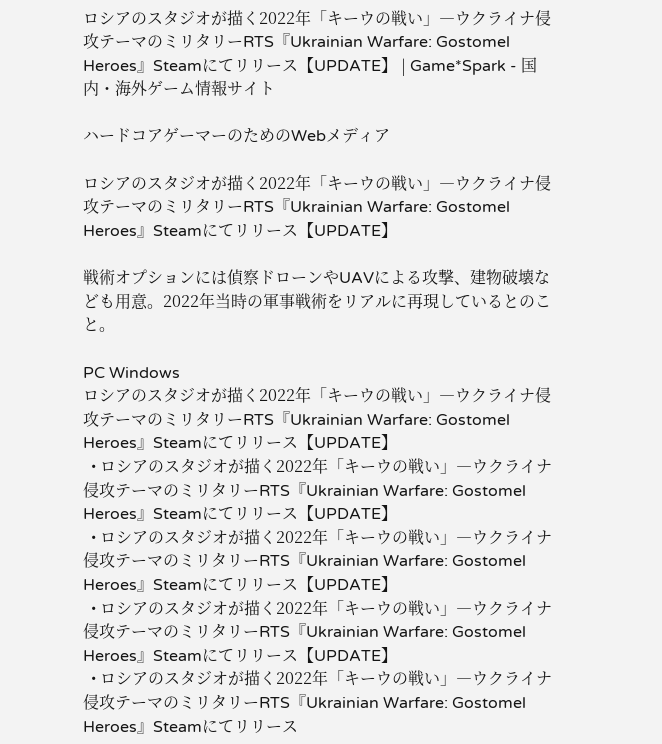ロシアのスタジオが描く2022年「キーウの戦い」―ウクライナ侵攻テーマのミリタリーRTS『Ukrainian Warfare: Gostomel Heroes』Steamにてリリース【UPDATE】 | Game*Spark - 国内・海外ゲーム情報サイト

ハードコアゲーマーのためのWebメディア

ロシアのスタジオが描く2022年「キーウの戦い」―ウクライナ侵攻テーマのミリタリーRTS『Ukrainian Warfare: Gostomel Heroes』Steamにてリリース【UPDATE】

戦術オプションには偵察ドローンやUAVによる攻撃、建物破壊なども用意。2022年当時の軍事戦術をリアルに再現しているとのこと。

PC Windows
ロシアのスタジオが描く2022年「キーウの戦い」―ウクライナ侵攻テーマのミリタリーRTS『Ukrainian Warfare: Gostomel Heroes』Steamにてリリース【UPDATE】
  • ロシアのスタジオが描く2022年「キーウの戦い」―ウクライナ侵攻テーマのミリタリーRTS『Ukrainian Warfare: Gostomel Heroes』Steamにてリリース【UPDATE】
  • ロシアのスタジオが描く2022年「キーウの戦い」―ウクライナ侵攻テーマのミリタリーRTS『Ukrainian Warfare: Gostomel Heroes』Steamにてリリース【UPDATE】
  • ロシアのスタジオが描く2022年「キーウの戦い」―ウクライナ侵攻テーマのミリタリーRTS『Ukrainian Warfare: Gostomel Heroes』Steamにてリリース【UPDATE】
  • ロシアのスタジオが描く2022年「キーウの戦い」―ウクライナ侵攻テーマのミリタリーRTS『Ukrainian Warfare: Gostomel Heroes』Steamにてリリース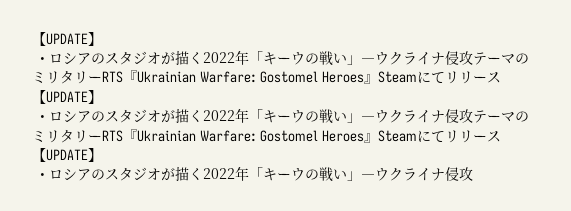【UPDATE】
  • ロシアのスタジオが描く2022年「キーウの戦い」―ウクライナ侵攻テーマのミリタリーRTS『Ukrainian Warfare: Gostomel Heroes』Steamにてリリース【UPDATE】
  • ロシアのスタジオが描く2022年「キーウの戦い」―ウクライナ侵攻テーマのミリタリーRTS『Ukrainian Warfare: Gostomel Heroes』Steamにてリリース【UPDATE】
  • ロシアのスタジオが描く2022年「キーウの戦い」―ウクライナ侵攻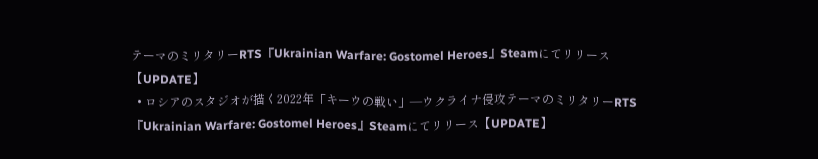テーマのミリタリーRTS『Ukrainian Warfare: Gostomel Heroes』Steamにてリリース【UPDATE】
  • ロシアのスタジオが描く2022年「キーウの戦い」―ウクライナ侵攻テーマのミリタリーRTS『Ukrainian Warfare: Gostomel Heroes』Steamにてリリース【UPDATE】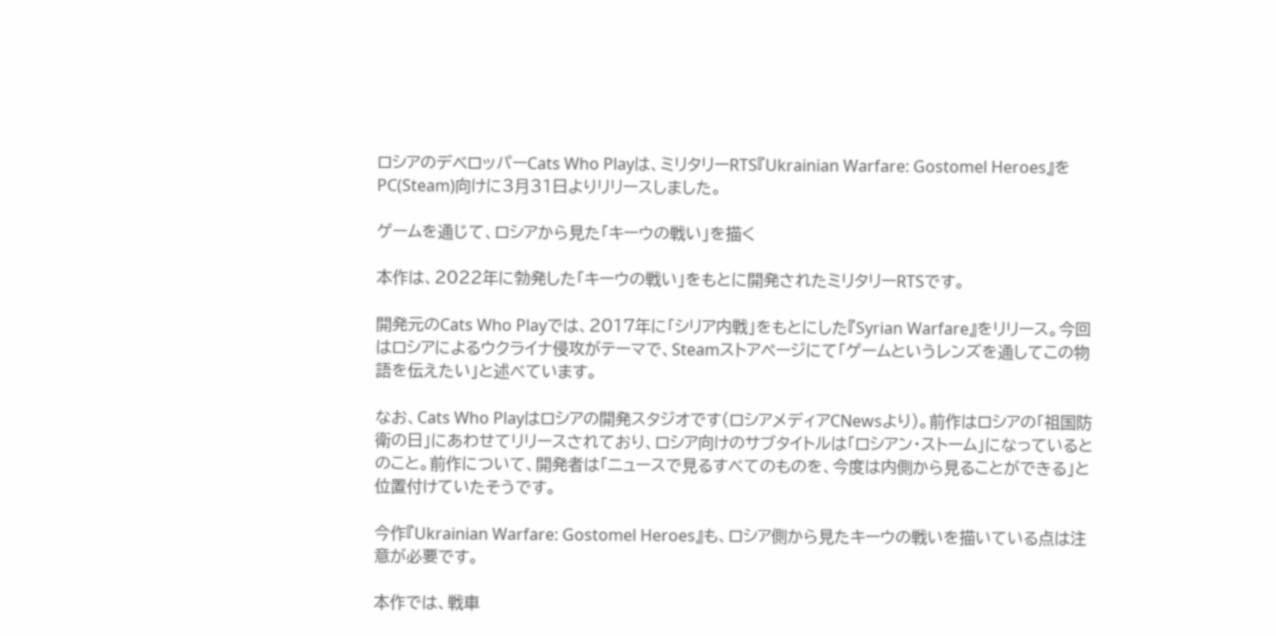ロシアのデベロッパーCats Who Playは、ミリタリーRTS『Ukrainian Warfare: Gostomel Heroes』をPC(Steam)向けに3月31日よりリリースしました。

ゲームを通じて、ロシアから見た「キーウの戦い」を描く

本作は、2022年に勃発した「キーウの戦い」をもとに開発されたミリタリーRTSです。

開発元のCats Who Playでは、2017年に「シリア内戦」をもとにした『Syrian Warfare』をリリース。今回はロシアによるウクライナ侵攻がテーマで、Steamストアページにて「ゲームというレンズを通してこの物語を伝えたい」と述べています。

なお、Cats Who Playはロシアの開発スタジオです(ロシアメディアCNewsより)。前作はロシアの「祖国防衛の日」にあわせてリリースされており、ロシア向けのサブタイトルは「ロシアン・ストーム」になっているとのこと。前作について、開発者は「ニュースで見るすべてのものを、今度は内側から見ることができる」と位置付けていたそうです。

今作『Ukrainian Warfare: Gostomel Heroes』も、ロシア側から見たキーウの戦いを描いている点は注意が必要です。

本作では、戦車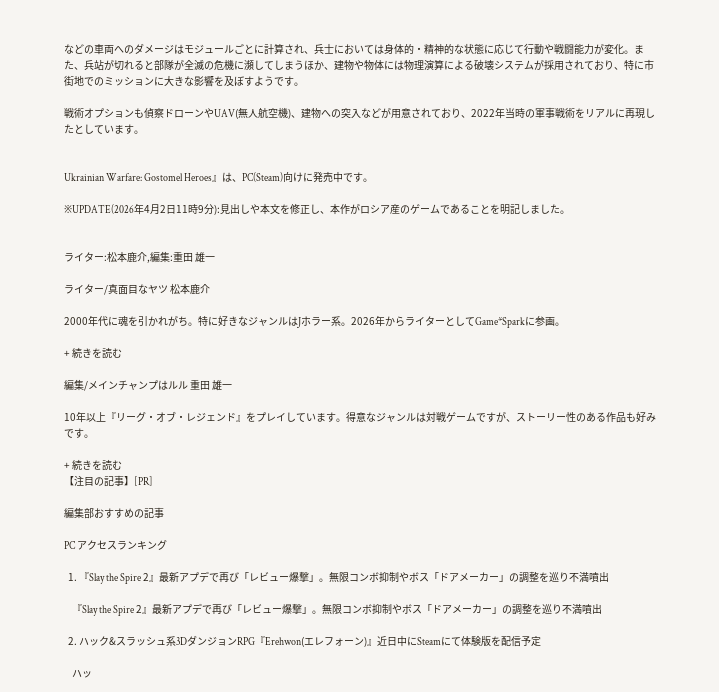などの車両へのダメージはモジュールごとに計算され、兵士においては身体的・精神的な状態に応じて行動や戦闘能力が変化。また、兵站が切れると部隊が全滅の危機に瀕してしまうほか、建物や物体には物理演算による破壊システムが採用されており、特に市街地でのミッションに大きな影響を及ぼすようです。

戦術オプションも偵察ドローンやUAV(無人航空機)、建物への突入などが用意されており、2022年当時の軍事戦術をリアルに再現したとしています。


Ukrainian Warfare: Gostomel Heroes』は、PC(Steam)向けに発売中です。

※UPDATE(2026年4月2日11時9分):見出しや本文を修正し、本作がロシア産のゲームであることを明記しました。


ライター:松本鹿介,編集:重田 雄一

ライター/真面目なヤツ 松本鹿介

2000年代に魂を引かれがち。特に好きなジャンルはJホラー系。2026年からライターとしてGame*Sparkに参画。

+ 続きを読む

編集/メインチャンプはルル 重田 雄一

10年以上『リーグ・オブ・レジェンド』をプレイしています。得意なジャンルは対戦ゲームですが、ストーリー性のある作品も好みです。

+ 続きを読む
【注目の記事】[PR]

編集部おすすめの記事

PC アクセスランキング

  1. 『Slay the Spire 2』最新アプデで再び「レビュー爆撃」。無限コンボ抑制やボス「ドアメーカー」の調整を巡り不満噴出

    『Slay the Spire 2』最新アプデで再び「レビュー爆撃」。無限コンボ抑制やボス「ドアメーカー」の調整を巡り不満噴出

  2. ハック&スラッシュ系3DダンジョンRPG『Erehwon(エレフォーン)』近日中にSteamにて体験版を配信予定

    ハッ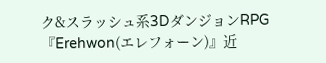ク&スラッシュ系3DダンジョンRPG『Erehwon(エレフォーン)』近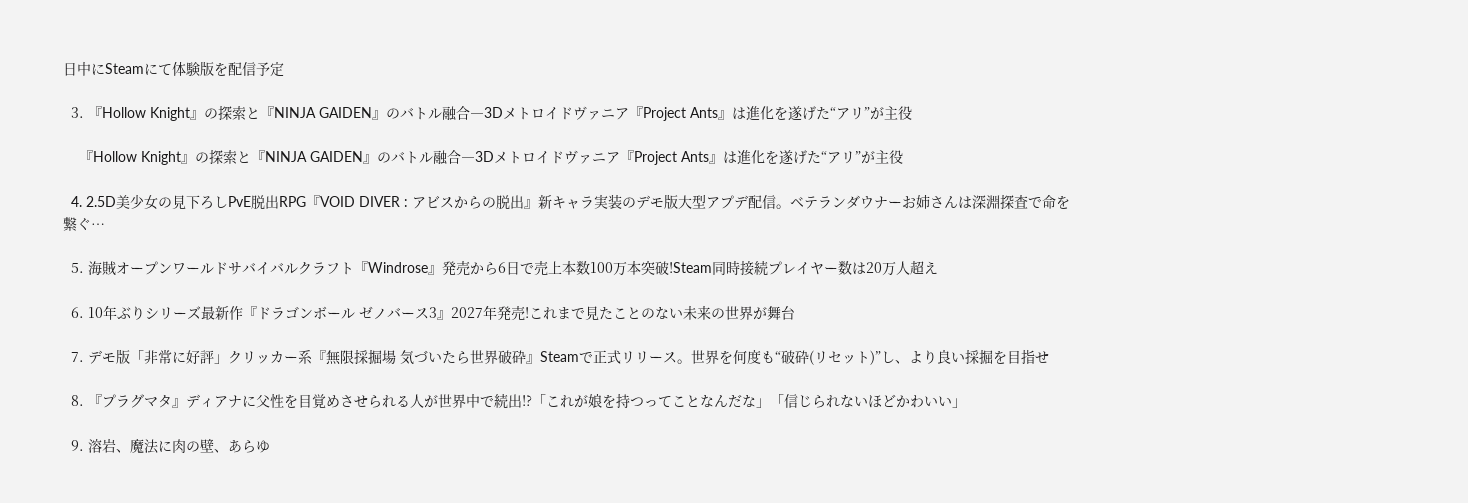日中にSteamにて体験版を配信予定

  3. 『Hollow Knight』の探索と『NINJA GAIDEN』のバトル融合―3Dメトロイドヴァニア『Project Ants』は進化を遂げた“アリ”が主役

    『Hollow Knight』の探索と『NINJA GAIDEN』のバトル融合―3Dメトロイドヴァニア『Project Ants』は進化を遂げた“アリ”が主役

  4. 2.5D美少女の見下ろしPvE脱出RPG『VOID DIVER : アビスからの脱出』新キャラ実装のデモ版大型アプデ配信。ベテランダウナーお姉さんは深淵探査で命を繋ぐ…

  5. 海賊オープンワールドサバイバルクラフト『Windrose』発売から6日で売上本数100万本突破!Steam同時接続プレイヤー数は20万人超え

  6. 10年ぶりシリーズ最新作『ドラゴンボール ゼノバース3』2027年発売!これまで見たことのない未来の世界が舞台

  7. デモ版「非常に好評」クリッカー系『無限採掘場 気づいたら世界破砕』Steamで正式リリース。世界を何度も“破砕(リセット)”し、より良い採掘を目指せ

  8. 『プラグマタ』ディアナに父性を目覚めさせられる人が世界中で続出!?「これが娘を持つってことなんだな」「信じられないほどかわいい」

  9. 溶岩、魔法に肉の壁、あらゆ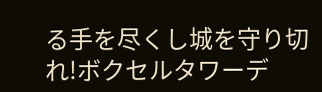る手を尽くし城を守り切れ!ボクセルタワーデ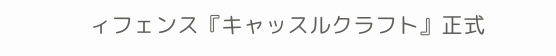ィフェンス『キャッスルクラフト』正式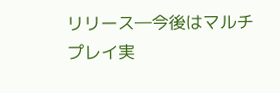リリース―今後はマルチプレイ実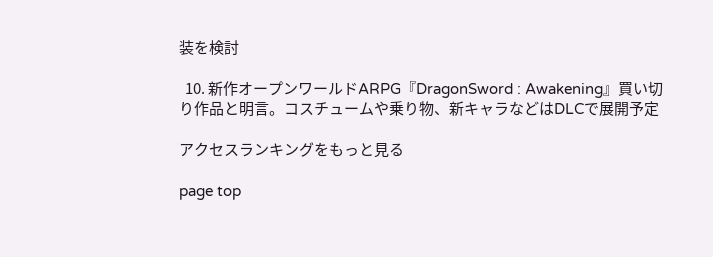装を検討

  10. 新作オープンワールドARPG『DragonSword : Awakening』買い切り作品と明言。コスチュームや乗り物、新キャラなどはDLCで展開予定

アクセスランキングをもっと見る

page top